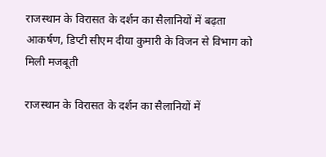राजस्थान के विरासत के दर्शन का सैलानियों में बढ़ता आकर्षण, डिप्टी सीएम दीया कुमारी के विजन से विभाग को मिली मजबूती

राजस्थान के विरासत के दर्शन का सैलानियों में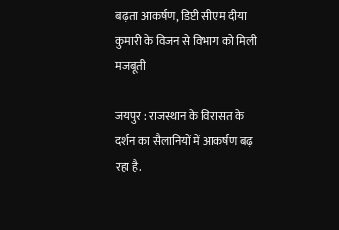बढ़ता आकर्षण, डिप्टी सीएम दीया कुमारी के विजन से विभाग को मिली मजबूती

जयपुर : राजस्थान के विरासत के दर्शन का सैलानियों में आकर्षण बढ़ रहा है.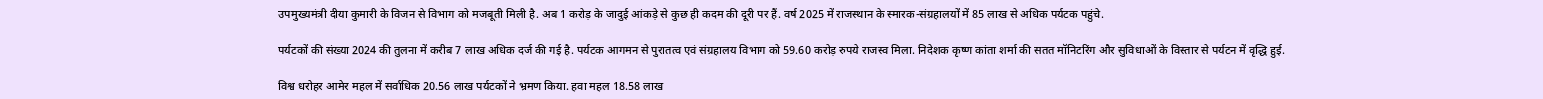उपमुख्यमंत्री दीया कुमारी के विजन से विभाग को मजबूती मिली है. अब 1 करोड़ के जादुई आंकड़े से कुछ ही कदम की दूरी पर हैं. वर्ष 2025 में राजस्थान के स्मारक-संग्रहालयों में 85 लाख से अधिक पर्यटक पहुंचे.

पर्यटकों की संख्या 2024 की तुलना में करीब 7 लाख अधिक दर्ज की गई है. पर्यटक आगमन से पुरातत्व एवं संग्रहालय विभाग को 59.60 करोड़ रुपये राजस्व मिला. निदेशक कृष्ण कांता शर्मा की सतत मॉनिटरिंग और सुविधाओं के विस्तार से पर्यटन में वृद्धि हुई.

विश्व धरोहर आमेर महल में सर्वाधिक 20.56 लाख पर्यटकों ने भ्रमण किया. हवा महल 18.58 लाख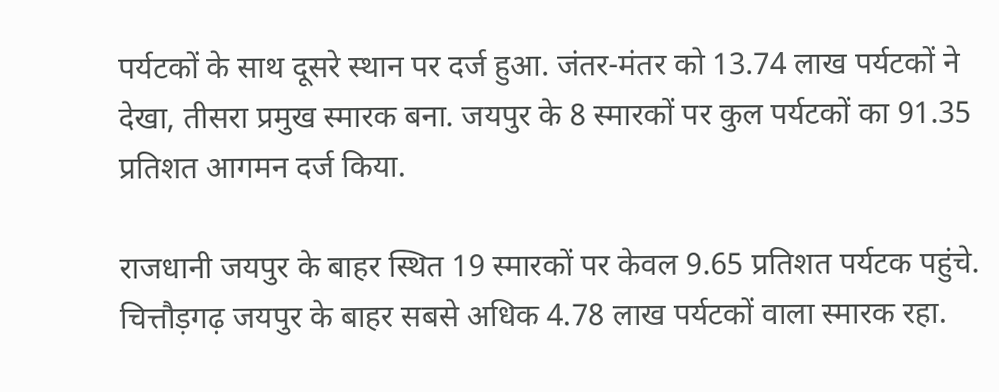पर्यटकों के साथ दूसरे स्थान पर दर्ज हुआ. जंतर-मंतर को 13.74 लाख पर्यटकों ने देखा, तीसरा प्रमुख स्मारक बना. जयपुर के 8 स्मारकों पर कुल पर्यटकों का 91.35 प्रतिशत आगमन दर्ज किया.

राजधानी जयपुर के बाहर स्थित 19 स्मारकों पर केवल 9.65 प्रतिशत पर्यटक पहुंचे. चित्तौड़गढ़ जयपुर के बाहर सबसे अधिक 4.78 लाख पर्यटकों वाला स्मारक रहा.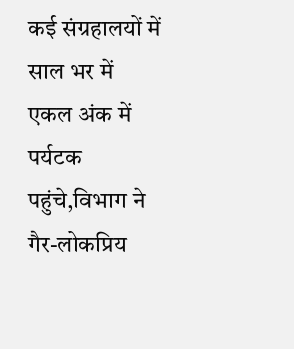कई संग्रहालयों में साल भर में एकल अंक में पर्यटक पहुंचे,विभाग ने गैर-लोकप्रिय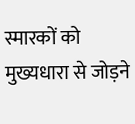स्मारकों को मुख्यधारा से जोड़ने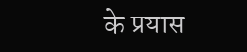के प्रयास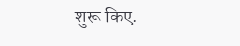शुरू किए.